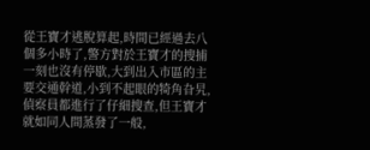從王寶才逃脫算起,時間已經過去八個多小時了,警方對於王寶才的搜捕一刻也沒有停歇,大到出入市區的主要交通幹道,小到不起眼的犄角旮旯,偵察員都進行了仔細搜查,但王寶才就如同人間蒸發了一般,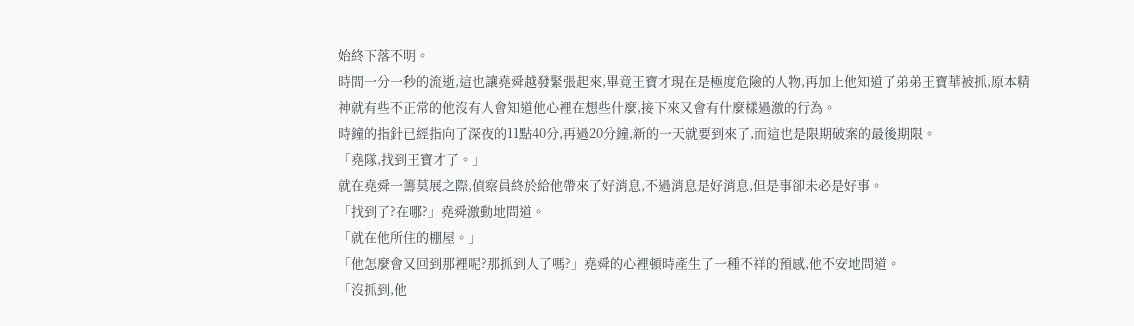始終下落不明。
時間一分一秒的流逝,這也讓堯舜越發緊張起來,畢竟王寶才現在是極度危險的人物,再加上他知道了弟弟王寶華被抓,原本精神就有些不正常的他沒有人會知道他心裡在想些什麼,接下來又會有什麼樣過激的行為。
時鐘的指針已經指向了深夜的11點40分,再過20分鐘,新的一天就要到來了,而這也是限期破案的最後期限。
「堯隊,找到王寶才了。」
就在堯舜一籌莫展之際,偵察員終於給他帶來了好消息,不過消息是好消息,但是事卻未必是好事。
「找到了?在哪?」堯舜激動地問道。
「就在他所住的棚屋。」
「他怎麼會又回到那裡呢?那抓到人了嗎?」堯舜的心裡頓時產生了一種不祥的預感,他不安地問道。
「沒抓到,他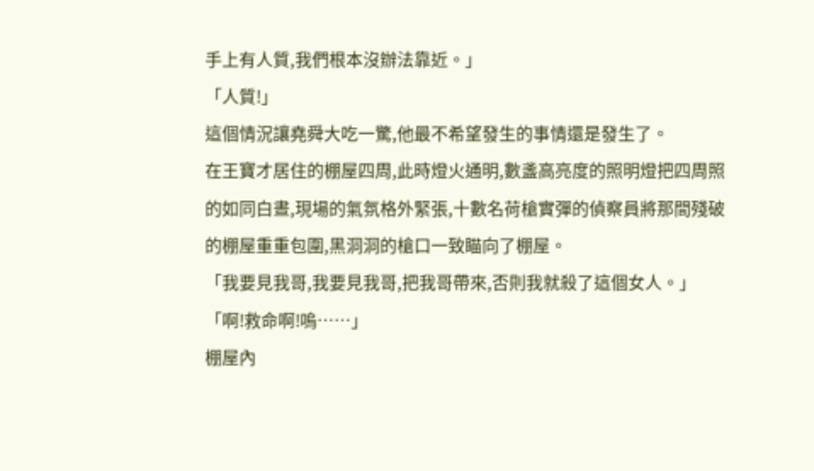手上有人質,我們根本沒辦法靠近。」
「人質!」
這個情況讓堯舜大吃一驚,他最不希望發生的事情還是發生了。
在王寶才居住的棚屋四周,此時燈火通明,數盞高亮度的照明燈把四周照的如同白晝,現場的氣氛格外緊張,十數名荷槍實彈的偵察員將那間殘破的棚屋重重包圍,黑洞洞的槍口一致瞄向了棚屋。
「我要見我哥,我要見我哥,把我哥帶來,否則我就殺了這個女人。」
「啊!救命啊!嗚……」
棚屋內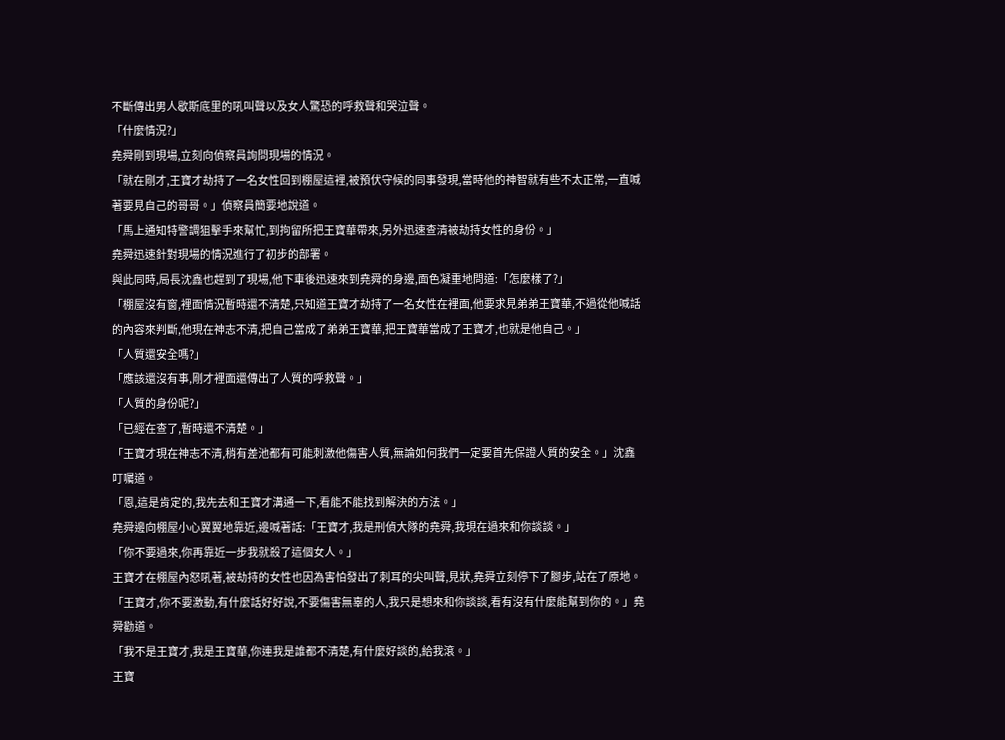不斷傳出男人歇斯底里的吼叫聲以及女人驚恐的呼救聲和哭泣聲。
「什麼情況?」
堯舜剛到現場,立刻向偵察員詢問現場的情況。
「就在剛才,王寶才劫持了一名女性回到棚屋這裡,被預伏守候的同事發現,當時他的神智就有些不太正常,一直喊著要見自己的哥哥。」偵察員簡要地說道。
「馬上通知特警調狙擊手來幫忙,到拘留所把王寶華帶來,另外迅速查清被劫持女性的身份。」
堯舜迅速針對現場的情況進行了初步的部署。
與此同時,局長沈鑫也趕到了現場,他下車後迅速來到堯舜的身邊,面色凝重地問道:「怎麼樣了?」
「棚屋沒有窗,裡面情況暫時還不清楚,只知道王寶才劫持了一名女性在裡面,他要求見弟弟王寶華,不過從他喊話的內容來判斷,他現在神志不清,把自己當成了弟弟王寶華,把王寶華當成了王寶才,也就是他自己。」
「人質還安全嗎?」
「應該還沒有事,剛才裡面還傳出了人質的呼救聲。」
「人質的身份呢?」
「已經在查了,暫時還不清楚。」
「王寶才現在神志不清,稍有差池都有可能刺激他傷害人質,無論如何我們一定要首先保證人質的安全。」沈鑫叮囑道。
「恩,這是肯定的,我先去和王寶才溝通一下,看能不能找到解決的方法。」
堯舜邊向棚屋小心翼翼地靠近,邊喊著話:「王寶才,我是刑偵大隊的堯舜,我現在過來和你談談。」
「你不要過來,你再靠近一步我就殺了這個女人。」
王寶才在棚屋內怒吼著,被劫持的女性也因為害怕發出了刺耳的尖叫聲,見狀,堯舜立刻停下了腳步,站在了原地。
「王寶才,你不要激動,有什麼話好好說,不要傷害無辜的人,我只是想來和你談談,看有沒有什麼能幫到你的。」堯舜勸道。
「我不是王寶才,我是王寶華,你連我是誰都不清楚,有什麼好談的,給我滾。」
王寶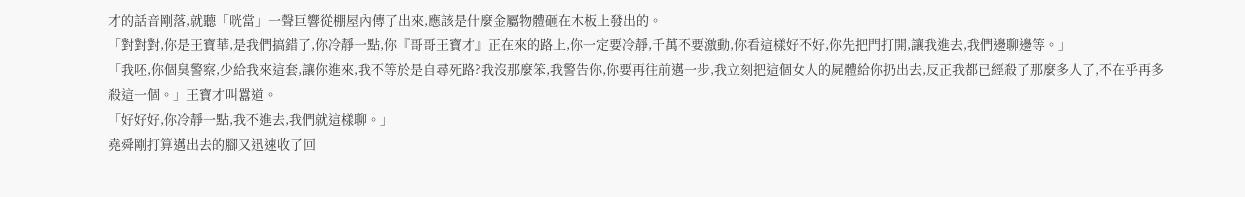才的話音剛落,就聽「咣當」一聲巨響從棚屋內傳了出來,應該是什麼金屬物體砸在木板上發出的。
「對對對,你是王寶華,是我們搞錯了,你冷靜一點,你『哥哥王寶才』正在來的路上,你一定要冷靜,千萬不要激動,你看這樣好不好,你先把門打開,讓我進去,我們邊聊邊等。」
「我呸,你個臭警察,少給我來這套,讓你進來,我不等於是自尋死路?我沒那麼笨,我警告你,你要再往前邁一步,我立刻把這個女人的屍體給你扔出去,反正我都已經殺了那麼多人了,不在乎再多殺這一個。」王寶才叫囂道。
「好好好,你冷靜一點,我不進去,我們就這樣聊。」
堯舜剛打算邁出去的腳又迅速收了回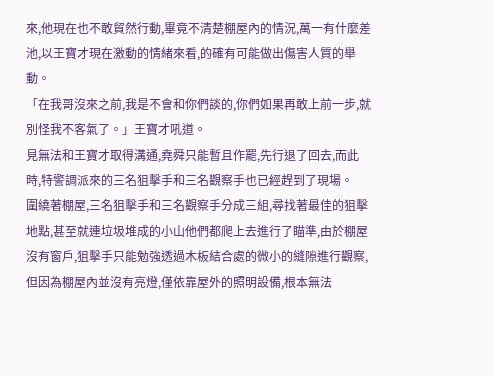來,他現在也不敢貿然行動,畢竟不清楚棚屋內的情況,萬一有什麼差池,以王寶才現在激動的情緒來看,的確有可能做出傷害人質的舉動。
「在我哥沒來之前,我是不會和你們談的,你們如果再敢上前一步,就別怪我不客氣了。」王寶才吼道。
見無法和王寶才取得溝通,堯舜只能暫且作罷,先行退了回去,而此時,特警調派來的三名狙擊手和三名觀察手也已經趕到了現場。
圍繞著棚屋,三名狙擊手和三名觀察手分成三組,尋找著最佳的狙擊地點,甚至就連垃圾堆成的小山他們都爬上去進行了瞄準,由於棚屋沒有窗戶,狙擊手只能勉強透過木板結合處的微小的縫隙進行觀察,但因為棚屋內並沒有亮燈,僅依靠屋外的照明設備,根本無法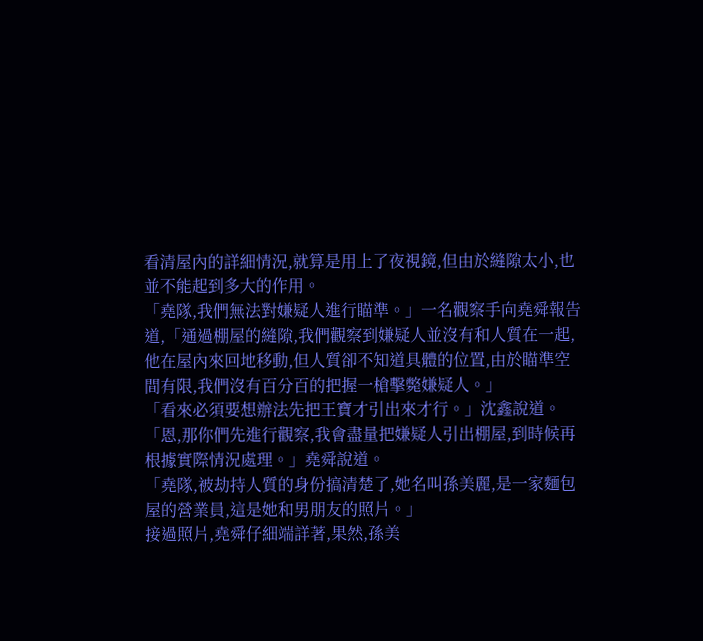看清屋內的詳細情況,就算是用上了夜視鏡,但由於縫隙太小,也並不能起到多大的作用。
「堯隊,我們無法對嫌疑人進行瞄準。」一名觀察手向堯舜報告道,「通過棚屋的縫隙,我們觀察到嫌疑人並沒有和人質在一起,他在屋內來回地移動,但人質卻不知道具體的位置,由於瞄準空間有限,我們沒有百分百的把握一槍擊斃嫌疑人。」
「看來必須要想辦法先把王寶才引出來才行。」沈鑫說道。
「恩,那你們先進行觀察,我會盡量把嫌疑人引出棚屋,到時候再根據實際情況處理。」堯舜說道。
「堯隊,被劫持人質的身份搞清楚了,她名叫孫美麗,是一家麵包屋的營業員,這是她和男朋友的照片。」
接過照片,堯舜仔細端詳著,果然,孫美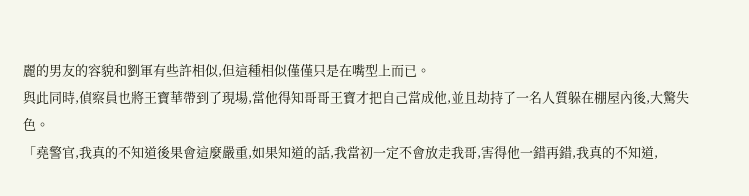麗的男友的容貌和劉軍有些許相似,但這種相似僅僅只是在嘴型上而已。
與此同時,偵察員也將王寶華帶到了現場,當他得知哥哥王寶才把自己當成他,並且劫持了一名人質躲在棚屋內後,大驚失色。
「堯警官,我真的不知道後果會這麼嚴重,如果知道的話,我當初一定不會放走我哥,害得他一錯再錯,我真的不知道,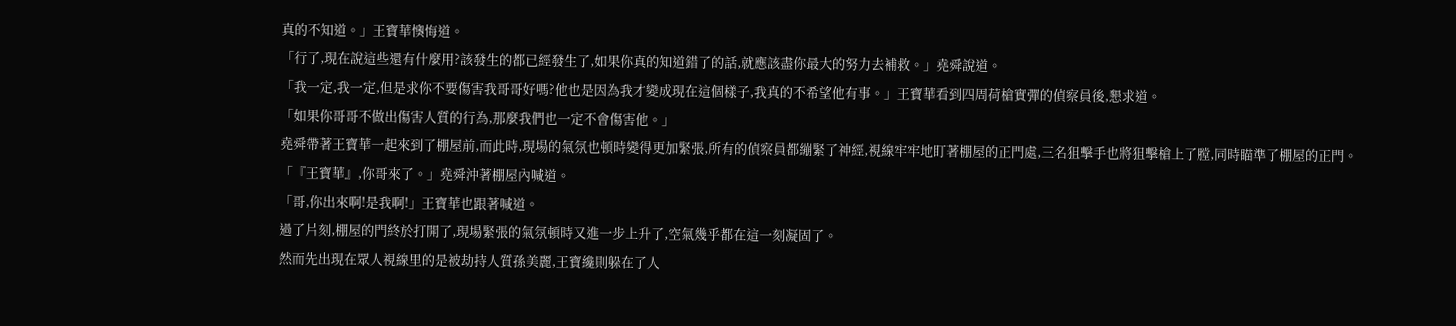真的不知道。」王寶華懊悔道。
「行了,現在說這些還有什麼用?該發生的都已經發生了,如果你真的知道錯了的話,就應該盡你最大的努力去補救。」堯舜說道。
「我一定,我一定,但是求你不要傷害我哥哥好嗎?他也是因為我才變成現在這個樣子,我真的不希望他有事。」王寶華看到四周荷槍實彈的偵察員後,懇求道。
「如果你哥哥不做出傷害人質的行為,那麼我們也一定不會傷害他。」
堯舜帶著王寶華一起來到了棚屋前,而此時,現場的氣氛也頓時變得更加緊張,所有的偵察員都繃緊了神經,視線牢牢地盯著棚屋的正門處,三名狙擊手也將狙擊槍上了膛,同時瞄準了棚屋的正門。
「『王寶華』,你哥來了。」堯舜沖著棚屋內喊道。
「哥,你出來啊!是我啊!」王寶華也跟著喊道。
過了片刻,棚屋的門終於打開了,現場緊張的氣氛頓時又進一步上升了,空氣幾乎都在這一刻凝固了。
然而先出現在眾人視線里的是被劫持人質孫美麗,王寶纔則躲在了人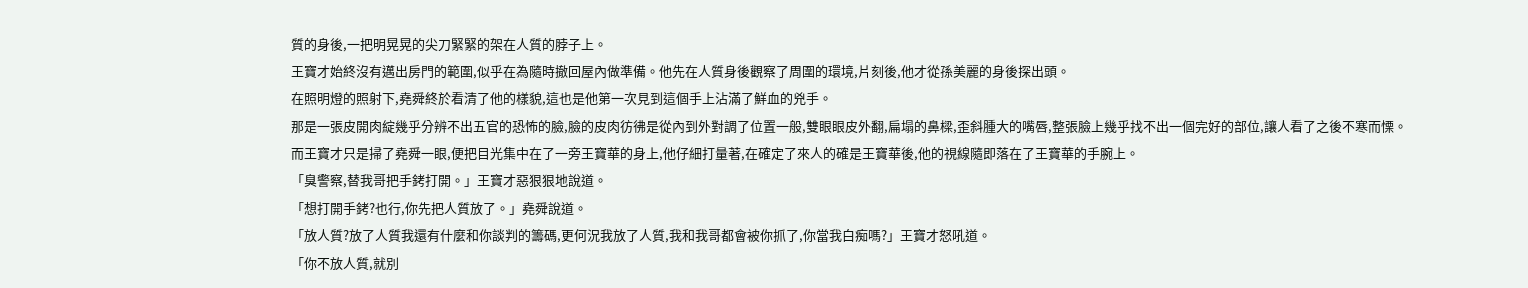質的身後,一把明晃晃的尖刀緊緊的架在人質的脖子上。
王寶才始終沒有邁出房門的範圍,似乎在為隨時撤回屋內做準備。他先在人質身後觀察了周圍的環境,片刻後,他才從孫美麗的身後探出頭。
在照明燈的照射下,堯舜終於看清了他的樣貌,這也是他第一次見到這個手上沾滿了鮮血的兇手。
那是一張皮開肉綻幾乎分辨不出五官的恐怖的臉,臉的皮肉彷彿是從內到外對調了位置一般,雙眼眼皮外翻,扁塌的鼻樑,歪斜腫大的嘴唇,整張臉上幾乎找不出一個完好的部位,讓人看了之後不寒而慄。
而王寶才只是掃了堯舜一眼,便把目光集中在了一旁王寶華的身上,他仔細打量著,在確定了來人的確是王寶華後,他的視線隨即落在了王寶華的手腕上。
「臭警察,替我哥把手銬打開。」王寶才惡狠狠地說道。
「想打開手銬?也行,你先把人質放了。」堯舜說道。
「放人質?放了人質我還有什麼和你談判的籌碼,更何況我放了人質,我和我哥都會被你抓了,你當我白痴嗎?」王寶才怒吼道。
「你不放人質,就別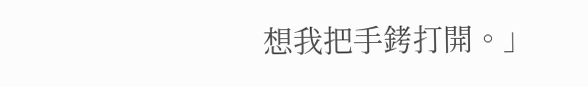想我把手銬打開。」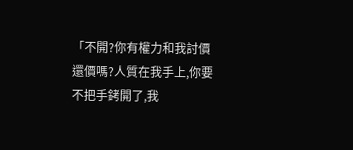「不開?你有權力和我討價還價嗎?人質在我手上,你要不把手銬開了,我